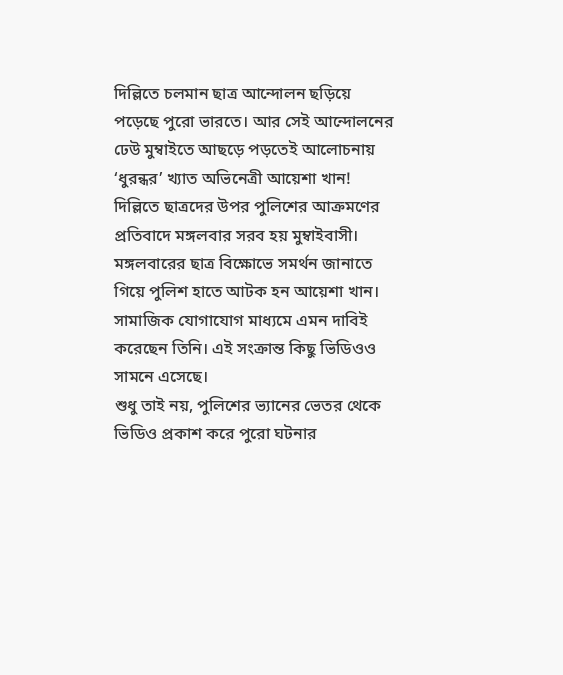দিল্লিতে চলমান ছাত্র আন্দোলন ছড়িয়ে পড়েছে পুরো ভারতে। আর সেই আন্দোলনের ঢেউ মুম্বাইতে আছড়ে পড়তেই আলোচনায় ‘ধুরন্ধর’ খ্যাত অভিনেত্রী আয়েশা খান!
দিল্লিতে ছাত্রদের উপর পুলিশের আক্রমণের প্রতিবাদে মঙ্গলবার সরব হয় মুম্বাইবাসী। মঙ্গলবারের ছাত্র বিক্ষোভে সমর্থন জানাতে গিয়ে পুলিশ হাতে আটক হন আয়েশা খান। সামাজিক যোগাযোগ মাধ্যমে এমন দাবিই করেছেন তিনি। এই সংক্রান্ত কিছু ভিডিওও সামনে এসেছে।
শুধু তাই নয়, পুলিশের ভ্যানের ভেতর থেকে ভিডিও প্রকাশ করে পুরো ঘটনার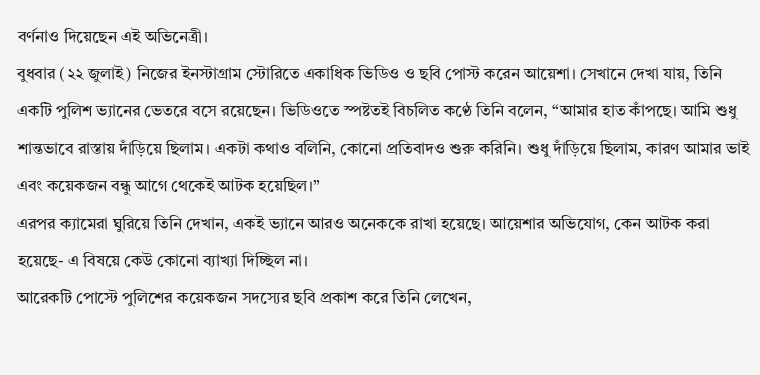বর্ণনাও দিয়েছেন এই অভিনেত্রী।
বুধবার (২২ জুলাই) নিজের ইনস্টাগ্রাম স্টোরিতে একাধিক ভিডিও ও ছবি পোস্ট করেন আয়েশা। সেখানে দেখা যায়, তিনি একটি পুলিশ ভ্যানের ভেতরে বসে রয়েছেন। ভিডিওতে স্পষ্টতই বিচলিত কণ্ঠে তিনি বলেন, “আমার হাত কাঁপছে। আমি শুধু শান্তভাবে রাস্তায় দাঁড়িয়ে ছিলাম। একটা কথাও বলিনি, কোনো প্রতিবাদও শুরু করিনি। শুধু দাঁড়িয়ে ছিলাম, কারণ আমার ভাই এবং কয়েকজন বন্ধু আগে থেকেই আটক হয়েছিল।”
এরপর ক্যামেরা ঘুরিয়ে তিনি দেখান, একই ভ্যানে আরও অনেককে রাখা হয়েছে। আয়েশার অভিযোগ, কেন আটক করা হয়েছে- এ বিষয়ে কেউ কোনো ব্যাখ্যা দিচ্ছিল না।
আরেকটি পোস্টে পুলিশের কয়েকজন সদস্যের ছবি প্রকাশ করে তিনি লেখেন,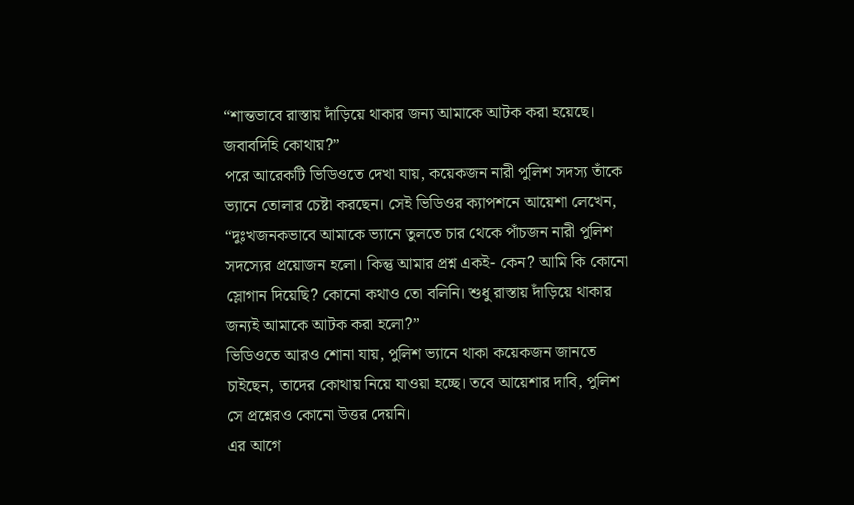“শান্তভাবে রাস্তায় দাঁড়িয়ে থাকার জন্য আমাকে আটক করা হয়েছে। জবাবদিহি কোথায়?”
পরে আরেকটি ভিডিওতে দেখা যায়, কয়েকজন নারী পুলিশ সদস্য তাঁকে ভ্যানে তোলার চেষ্টা করছেন। সেই ভিডিওর ক্যাপশনে আয়েশা লেখেন, “দুঃখজনকভাবে আমাকে ভ্যানে তুলতে চার থেকে পাঁচজন নারী পুলিশ সদস্যের প্রয়োজন হলো। কিন্তু আমার প্রশ্ন একই- কেন? আমি কি কোনো স্লোগান দিয়েছি? কোনো কথাও তো বলিনি। শুধু রাস্তায় দাঁড়িয়ে থাকার জন্যই আমাকে আটক করা হলো?”
ভিডিওতে আরও শোনা যায়, পুলিশ ভ্যানে থাকা কয়েকজন জানতে চাইছেন, তাদের কোথায় নিয়ে যাওয়া হচ্ছে। তবে আয়েশার দাবি, পুলিশ সে প্রশ্নেরও কোনো উত্তর দেয়নি।
এর আগে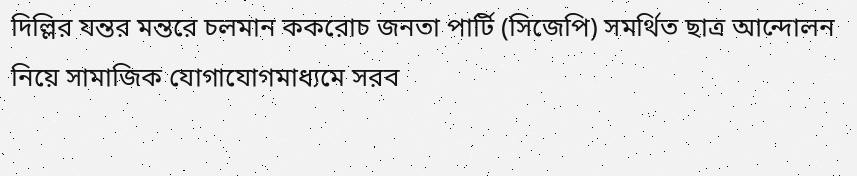দিল্লির যন্তর মন্তরে চলমান ককরোচ জনতা পার্টি (সিজেপি) সমর্থিত ছাত্র আন্দোলন নিয়ে সামাজিক যোগাযোগমাধ্যমে সরব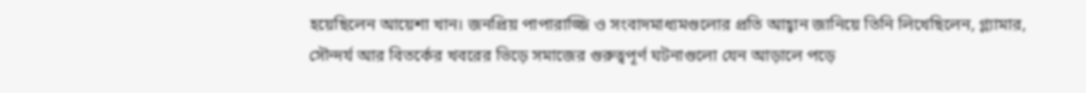হয়েছিলেন আয়েশা খান। জনপ্রিয় পাপারাজ্জি ও সংবাদমাধ্যমগুলোর প্রতি আহ্বান জানিয়ে তিনি লিখেছিলেন, গ্ল্যামার, সৌন্দর্য আর বিতর্কের খবরের ভিড়ে সমাজের গুরুত্বপূর্ণ ঘটনাগুলো যেন আড়ালে পড়ে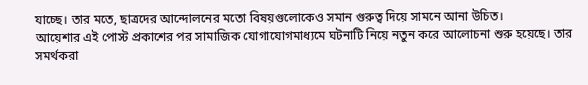যাচ্ছে। তার মতে, ছাত্রদের আন্দোলনের মতো বিষয়গুলোকেও সমান গুরুত্ব দিয়ে সামনে আনা উচিত।
আয়েশার এই পোস্ট প্রকাশের পর সামাজিক যোগাযোগমাধ্যমে ঘটনাটি নিয়ে নতুন করে আলোচনা শুরু হয়েছে। তার সমর্থকরা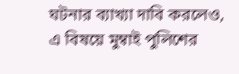ঘটনার ব্যাখ্যা দাবি করলেও, এ বিষয়ে মুম্বাই পুলিশের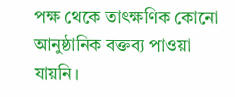পক্ষ থেকে তাৎক্ষণিক কোনো আনুষ্ঠানিক বক্তব্য পাওয়া যায়নি।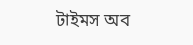টাইমস অব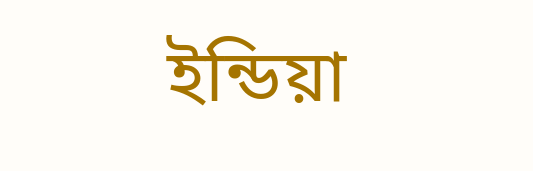ইন্ডিয়া